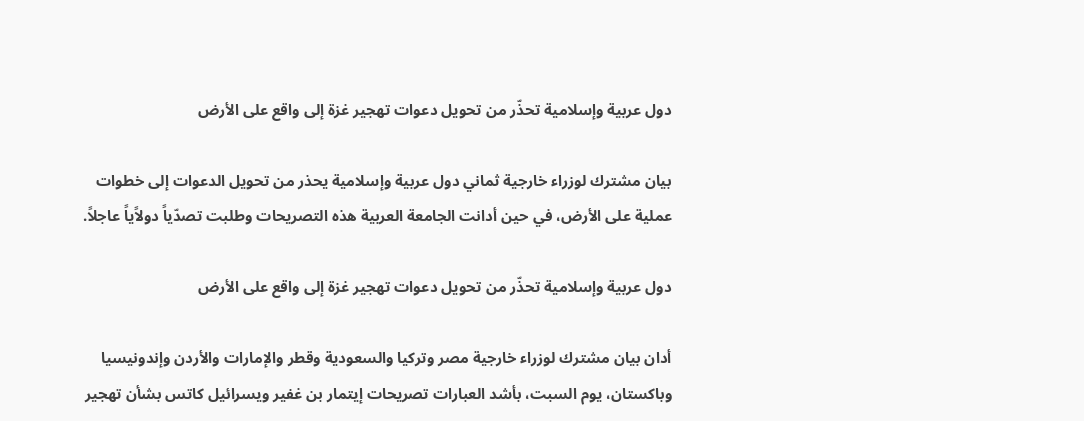دول عربية وإسلامية تحذّر من تحويل دعوات تهجير غزة إلى واقع على الأرض

بيان مشترك لوزراء خارجية ثماني دول عربية وإسلامية يحذر من تحويل الدعوات إلى خطوات عملية على الأرض، في حين أدانت الجامعة العربية هذه التصريحات وطلبت تصدّياً دولاًياً عاجلاً.

دول عربية وإسلامية تحذّر من تحويل دعوات تهجير غزة إلى واقع على الأرض

أدان بيان مشترك لوزراء خارجية مصر وتركيا والسعودية وقطر والإمارات والأردن وإندونيسيا وباكستان، يوم السبت، بأشد العبارات تصريحات إيتمار بن غفير ويسرائيل كاتس بشأن تهجير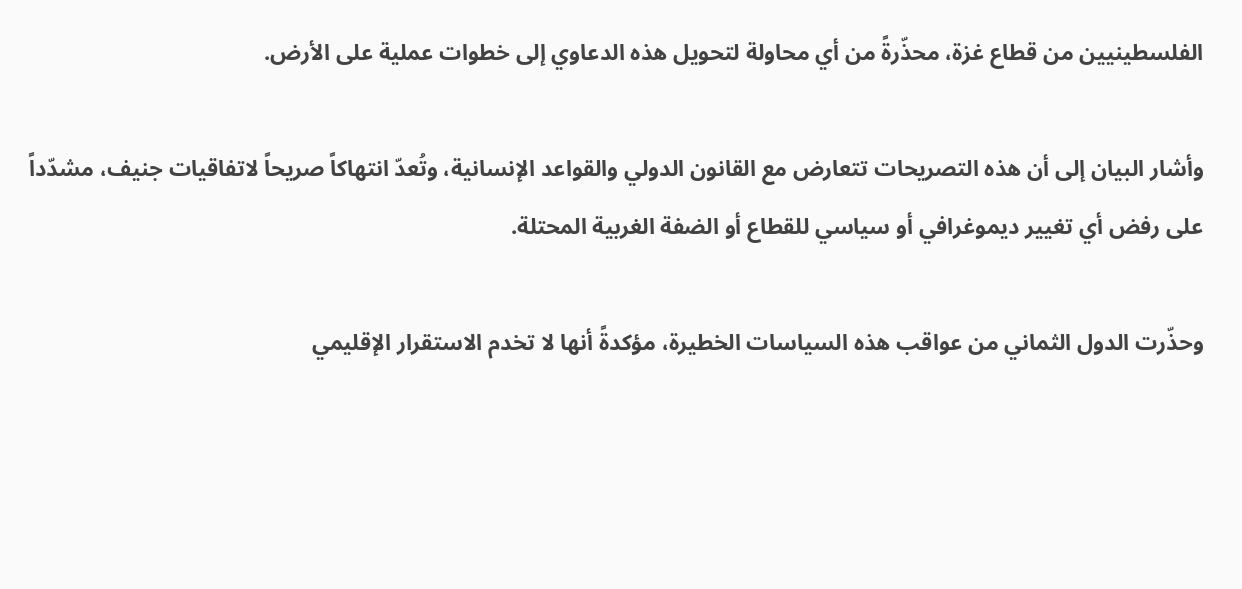الفلسطينيين من قطاع غزة، محذّرةً من أي محاولة لتحويل هذه الدعاوي إلى خطوات عملية على الأرض.

وأشار البيان إلى أن هذه التصريحات تتعارض مع القانون الدولي والقواعد الإنسانية، وتُعدّ انتهاكاً صريحاً لاتفاقيات جنيف، مشدّداً على رفض أي تغيير ديموغرافي أو سياسي للقطاع أو الضفة الغربية المحتلة.

وحذّرت الدول الثماني من عواقب هذه السياسات الخطيرة، مؤكدةً أنها لا تخدم الاستقرار الإقليمي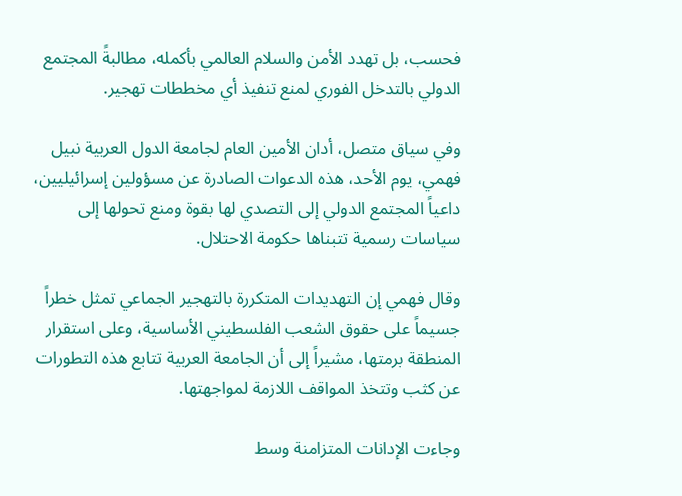فحسب، بل تهدد الأمن والسلام العالمي بأكمله، مطالبةً المجتمع الدولي بالتدخل الفوري لمنع تنفيذ أي مخططات تهجير.

وفي سياق متصل، أدان الأمين العام لجامعة الدول العربية نبيل فهمي، يوم الأحد، هذه الدعوات الصادرة عن مسؤولين إسرائيليين، داعياً المجتمع الدولي إلى التصدي لها بقوة ومنع تحولها إلى سياسات رسمية تتبناها حكومة الاحتلال.

وقال فهمي إن التهديدات المتكررة بالتهجير الجماعي تمثل خطراً جسيماً على حقوق الشعب الفلسطيني الأساسية، وعلى استقرار المنطقة برمتها، مشيراً إلى أن الجامعة العربية تتابع هذه التطورات عن كثب وتتخذ المواقف اللازمة لمواجهتها.

وجاءت الإدانات المتزامنة وسط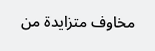مخاوف متزايدة من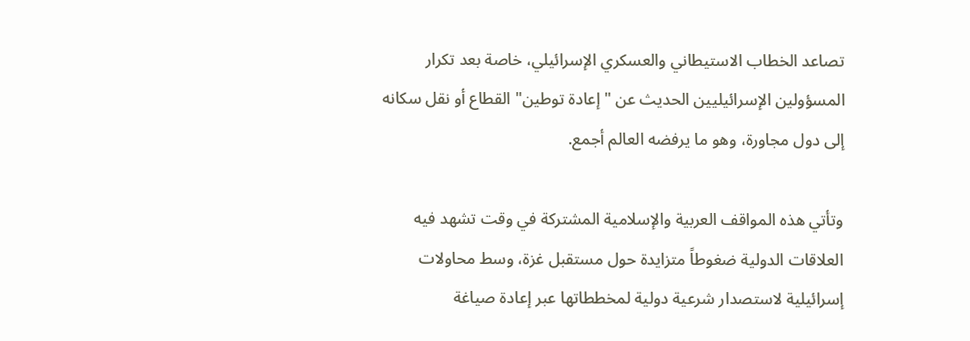تصاعد الخطاب الاستيطاني والعسكري الإسرائيلي، خاصة بعد تكرار المسؤولين الإسرائيليين الحديث عن "إعادة توطين" القطاع أو نقل سكانه إلى دول مجاورة، وهو ما يرفضه العالم أجمع.

وتأتي هذه المواقف العربية والإسلامية المشتركة في وقت تشهد فيه العلاقات الدولية ضغوطاً متزايدة حول مستقبل غزة، وسط محاولات إسرائيلية لاستصدار شرعية دولية لمخططاتها عبر إعادة صياغة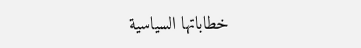خطاباتها السياسية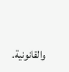والقانونية.